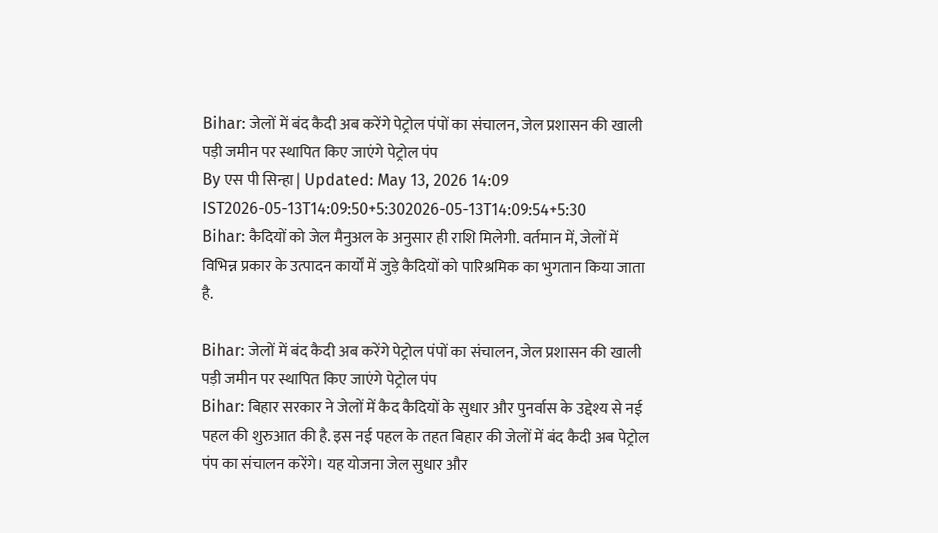Bihar: जेलों में बंद कैदी अब करेंगे पेट्रोल पंपों का संचालन, जेल प्रशासन की खाली पड़ी जमीन पर स्थापित किए जाएंगे पेट्रोल पंप
By एस पी सिन्हा | Updated: May 13, 2026 14:09 IST2026-05-13T14:09:50+5:302026-05-13T14:09:54+5:30
Bihar: कैदियों को जेल मैनुअल के अनुसार ही राशि मिलेगी. वर्तमान में, जेलों में विभिन्न प्रकार के उत्पादन कार्यों में जुड़े कैदियों को पारिश्रमिक का भुगतान किया जाता है.

Bihar: जेलों में बंद कैदी अब करेंगे पेट्रोल पंपों का संचालन, जेल प्रशासन की खाली पड़ी जमीन पर स्थापित किए जाएंगे पेट्रोल पंप
Bihar: बिहार सरकार ने जेलों में कैद कैदियों के सुधार और पुनर्वास के उद्देश्य से नई पहल की शुरुआत की है. इस नई पहल के तहत बिहार की जेलों में बंद कैदी अब पेट्रोल पंप का संचालन करेंगे। यह योजना जेल सुधार और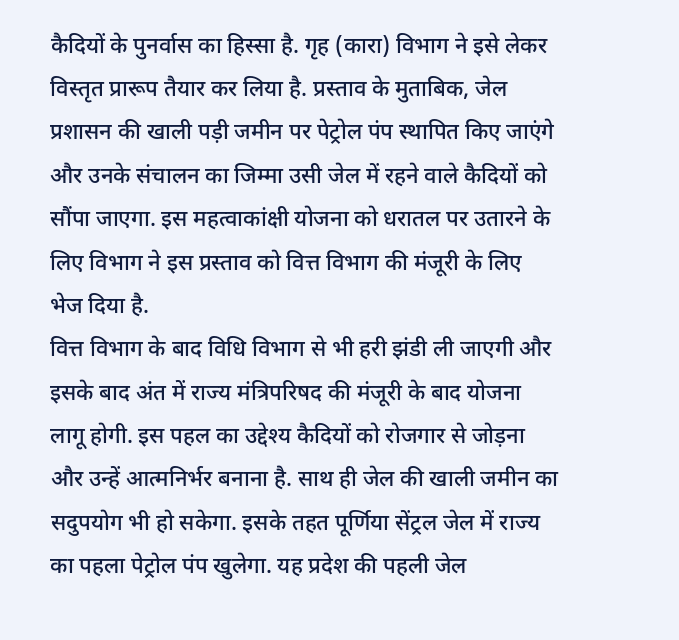कैदियों के पुनर्वास का हिस्सा है. गृह (कारा) विभाग ने इसे लेकर विस्तृत प्रारूप तैयार कर लिया है. प्रस्ताव के मुताबिक, जेल प्रशासन की खाली पड़ी जमीन पर पेट्रोल पंप स्थापित किए जाएंगे और उनके संचालन का जिम्मा उसी जेल में रहने वाले कैदियों को सौंपा जाएगा. इस महत्वाकांक्षी योजना को धरातल पर उतारने के लिए विभाग ने इस प्रस्ताव को वित्त विभाग की मंजूरी के लिए भेज दिया है.
वित्त विभाग के बाद विधि विभाग से भी हरी झंडी ली जाएगी और इसके बाद अंत में राज्य मंत्रिपरिषद की मंजूरी के बाद योजना लागू होगी. इस पहल का उद्देश्य कैदियों को रोजगार से जोड़ना और उन्हें आत्मनिर्भर बनाना है. साथ ही जेल की खाली जमीन का सदुपयोग भी हो सकेगा. इसके तहत पूर्णिया सेंट्रल जेल में राज्य का पहला पेट्रोल पंप खुलेगा. यह प्रदेश की पहली जेल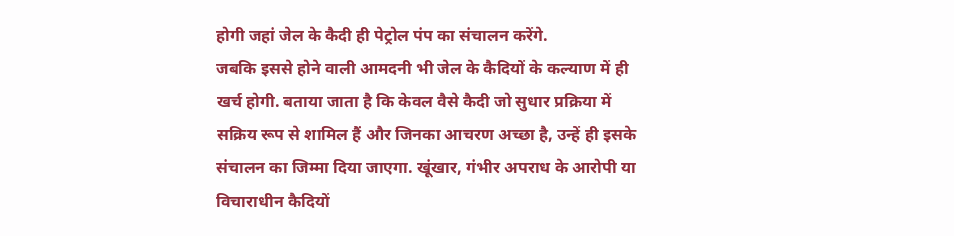होगी जहां जेल के कैदी ही पेट्रोल पंप का संचालन करेंगे.
जबकि इससे होने वाली आमदनी भी जेल के कैदियों के कल्याण में ही खर्च होगी. बताया जाता है कि केवल वैसे कैदी जो सुधार प्रक्रिया में सक्रिय रूप से शामिल हैं और जिनका आचरण अच्छा है, उन्हें ही इसके संचालन का जिम्मा दिया जाएगा. खूंखार, गंभीर अपराध के आरोपी या विचाराधीन कैदियों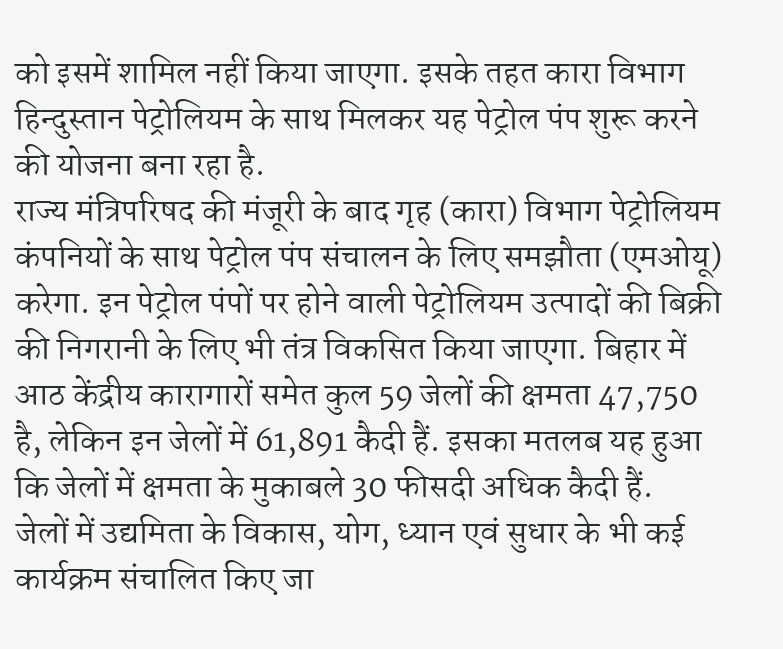को इसमें शामिल नहीं किया जाएगा. इसके तहत कारा विभाग हिन्दुस्तान पेट्रोलियम के साथ मिलकर यह पेट्रोल पंप शुरू करने की योजना बना रहा है.
राज्य मंत्रिपरिषद की मंजूरी के बाद गृह (कारा) विभाग पेट्रोलियम कंपनियों के साथ पेट्रोल पंप संचालन के लिए समझौता (एमओयू) करेगा. इन पेट्रोल पंपों पर होने वाली पेट्रोलियम उत्पादों की बिक्री की निगरानी के लिए भी तंत्र विकसित किया जाएगा. बिहार में आठ केंद्रीय कारागारों समेत कुल 59 जेलों की क्षमता 47,750 है, लेकिन इन जेलों में 61,891 कैदी हैं. इसका मतलब यह हुआ कि जेलों में क्षमता के मुकाबले 30 फीसदी अधिक कैदी हैं.
जेलों में उद्यमिता के विकास, योग, ध्यान एवं सुधार के भी कई कार्यक्रम संचालित किए जा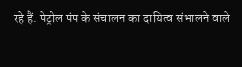रहे हैं. पेट्रोल पंप के संचालन का दायित्व संभालने वाले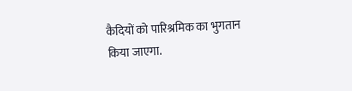कैदियों को पारिश्रमिक का भुगतान किया जाएगा.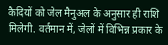कैदियों को जेल मैनुअल के अनुसार ही राशि मिलेगी. वर्तमान में, जेलों में विभिन्न प्रकार के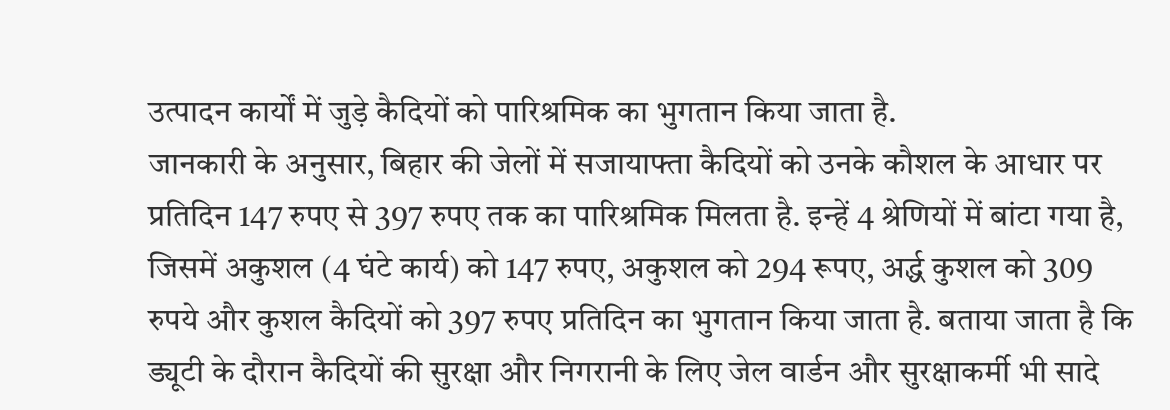उत्पादन कार्यों में जुड़े कैदियों को पारिश्रमिक का भुगतान किया जाता है.
जानकारी के अनुसार, बिहार की जेलों में सजायाफ्ता कैदियों को उनके कौशल के आधार पर प्रतिदिन 147 रुपए से 397 रुपए तक का पारिश्रमिक मिलता है. इन्हें 4 श्रेणियों में बांटा गया है, जिसमें अकुशल (4 घंटे कार्य) को 147 रुपए, अकुशल को 294 रूपए, अर्द्ध कुशल को 309 रुपये और कुशल कैदियों को 397 रुपए प्रतिदिन का भुगतान किया जाता है. बताया जाता है कि ड्यूटी के दौरान कैदियों की सुरक्षा और निगरानी के लिए जेल वार्डन और सुरक्षाकर्मी भी सादे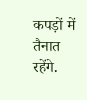कपड़ों में तैनात रहेंगे.